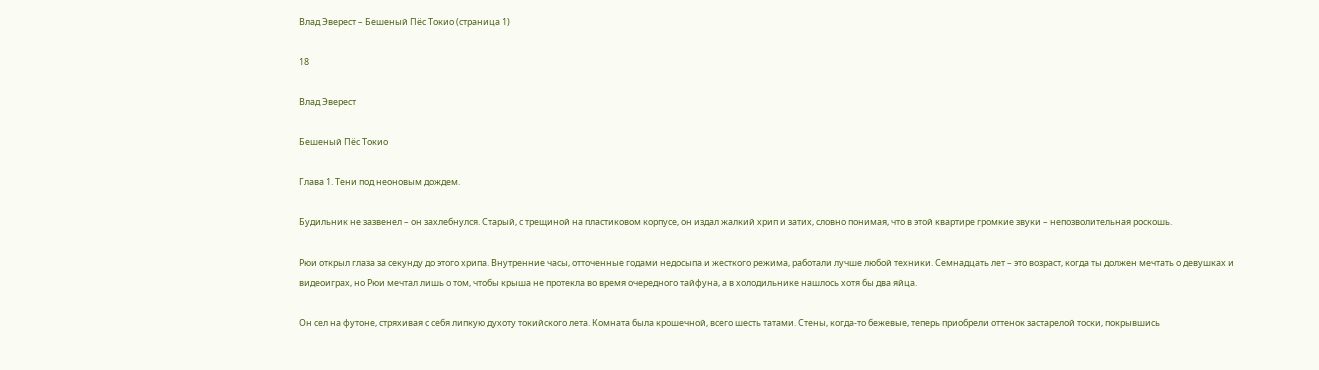Влад Эверест – Бешеный Пёс Токио (страница 1)

18

Влад Эверест

Бешеный Пёс Токио

Глава 1. Тени под неоновым дождем.

Будильник не зазвенел – он захлебнулся. Старый, с трещиной на пластиковом корпусе, он издал жалкий хрип и затих, словно понимая, что в этой квартире громкие звуки – непозволительная роскошь.

Рюи открыл глаза за секунду до этого хрипа. Внутренние часы, отточенные годами недосыпа и жесткого режима, работали лучше любой техники. Семнадцать лет – это возраст, когда ты должен мечтать о девушках и видеоиграх, но Рюи мечтал лишь о том, чтобы крыша не протекла во время очередного тайфуна, а в холодильнике нашлось хотя бы два яйца.

Он сел на футоне, стряхивая с себя липкую духоту токийского лета. Комната была крошечной, всего шесть татами. Стены, когда-то бежевые, теперь приобрели оттенок застарелой тоски, покрывшись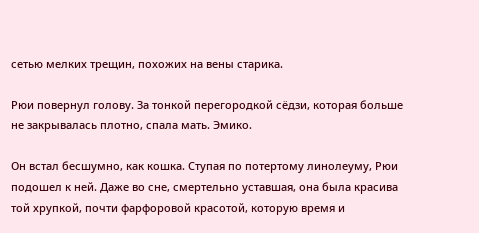сетью мелких трещин, похожих на вены старика.

Рюи повернул голову. За тонкой перегородкой сёдзи, которая больше не закрывалась плотно, спала мать. Эмико.

Он встал бесшумно, как кошка. Ступая по потертому линолеуму, Рюи подошел к ней. Даже во сне, смертельно уставшая, она была красива той хрупкой, почти фарфоровой красотой, которую время и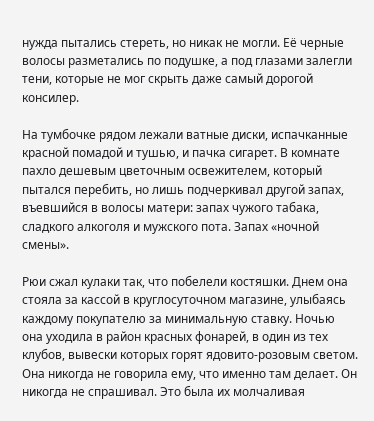нужда пытались стереть, но никак не могли. Её черные волосы разметались по подушке, а под глазами залегли тени, которые не мог скрыть даже самый дорогой консилер.

На тумбочке рядом лежали ватные диски, испачканные красной помадой и тушью, и пачка сигарет. В комнате пахло дешевым цветочным освежителем, который пытался перебить, но лишь подчеркивал другой запах, въевшийся в волосы матери: запах чужого табака, сладкого алкоголя и мужского пота. Запах «ночной смены».

Рюи сжал кулаки так, что побелели костяшки. Днем она стояла за кассой в круглосуточном магазине, улыбаясь каждому покупателю за минимальную ставку. Ночью она уходила в район красных фонарей, в один из тех клубов, вывески которых горят ядовито-розовым светом. Она никогда не говорила ему, что именно там делает. Он никогда не спрашивал. Это была их молчаливая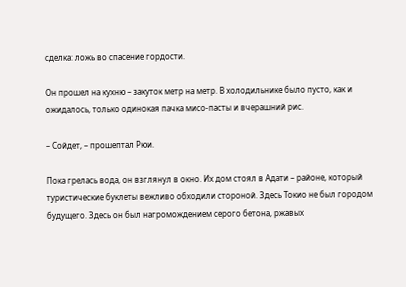сделка: ложь во спасение гордости.

Он прошел на кухню – закуток метр на метр. В холодильнике было пусто, как и ожидалось, только одинокая пачка мисо-пасты и вчерашний рис.

– Сойдет, – прошептал Рюи.

Пока грелась вода, он взглянул в окно. Их дом стоял в Адати – районе, который туристические буклеты вежливо обходили стороной. Здесь Токио не был городом будущего. Здесь он был нагромождением серого бетона, ржавых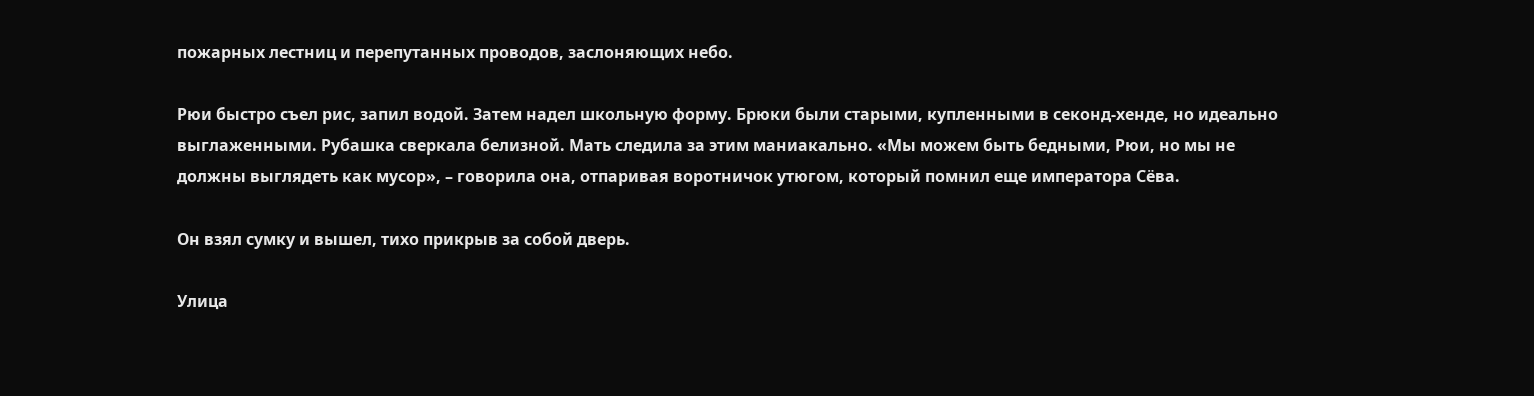пожарных лестниц и перепутанных проводов, заслоняющих небо.

Рюи быстро съел рис, запил водой. Затем надел школьную форму. Брюки были старыми, купленными в секонд-хенде, но идеально выглаженными. Рубашка сверкала белизной. Мать следила за этим маниакально. «Мы можем быть бедными, Рюи, но мы не должны выглядеть как мусор», – говорила она, отпаривая воротничок утюгом, который помнил еще императора Сёва.

Он взял сумку и вышел, тихо прикрыв за собой дверь.

Улица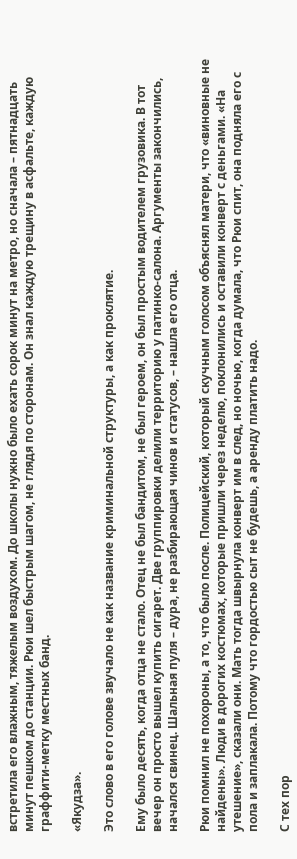встретила его влажным, тяжелым воздухом. До школы нужно было ехать сорок минут на метро, но сначала – пятнадцать минут пешком до станции. Рюи шел быстрым шагом, не глядя по сторонам. Он знал каждую трещину в асфальте, каждую граффити-метку местных банд.

«Якудза».

Это слово в его голове звучало не как название криминальной структуры, а как проклятие.

Ему было десять, когда отца не стало. Отец не был бандитом, не был героем, он был простым водителем грузовика. В тот вечер он просто вышел купить сигарет. Две группировки делили территорию у патинко-салона. Аргументы закончились, начался свинец. Шальная пуля – дура, не разбирающая чинов и статусов, – нашла его отца.

Рюи помнил не похороны, а то, что было после. Полицейский, который скучным голосом объяснял матери, что «виновные не найдены». Люди в дорогих костюмах, которые пришли через неделю, поклонились и оставили конверт с деньгами. «На утешение», сказали они. Мать тогда швырнула конверт им в след, но ночью, когда думала, что Рюи спит, она подняла его с пола и заплакала. Потому что гордостью сыт не будешь, а аренду платить надо.

С тех пор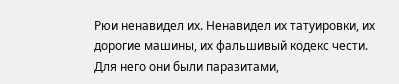Рюи ненавидел их. Ненавидел их татуировки, их дорогие машины, их фальшивый кодекс чести. Для него они были паразитами,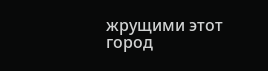жрущими этот город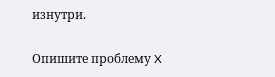изнутри.

Опишите проблему X